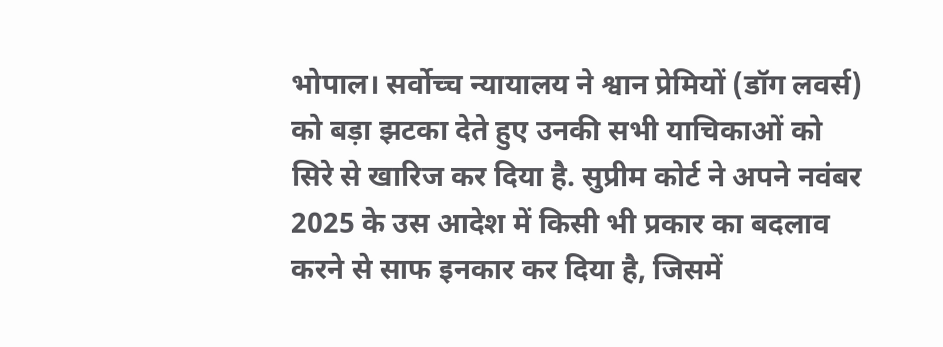भोपाल। सर्वोच्च न्यायालय ने श्वान प्रेमियों (डॉग लवर्स) को बड़ा झटका देते हुए उनकी सभी याचिकाओं को सिरे से खारिज कर दिया है. सुप्रीम कोर्ट ने अपने नवंबर 2025 के उस आदेश में किसी भी प्रकार का बदलाव करने से साफ इनकार कर दिया है, जिसमें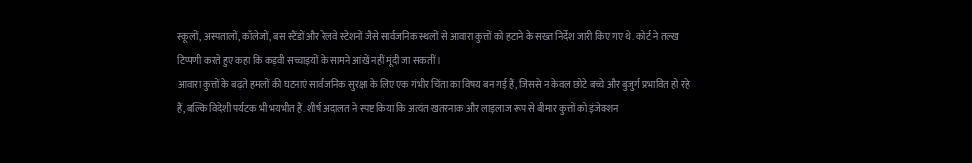स्कूलों, अस्पतालों, कॉलेजों, बस स्टैंडों और रेलवे स्टेशनों जैसे सार्वजनिक स्थलों से आवारा कुत्तों को हटाने के सख्त निर्देश जारी किए गए थे. कोर्ट ने तल्ख टिप्पणी करते हुए कहा कि कड़वी सच्चाइयों के सामने आंखें नहीं मूंदी जा सकतीं।
आवारा कुत्तों के बढ़ते हमलों की घटनाएं सार्वजनिक सुरक्षा के लिए एक गंभीर चिंता का विषय बन गई हैं, जिससे न केवल छोटे बच्चे और बुजुर्ग प्रभावित हो रहे हैं, बल्कि विदेशी पर्यटक भी भयभीत हैं. शीर्ष अदालत ने स्पष्ट किया कि अत्यंत खतरनाक और लाइलाज रूप से बीमार कुत्तों को इंजेक्शन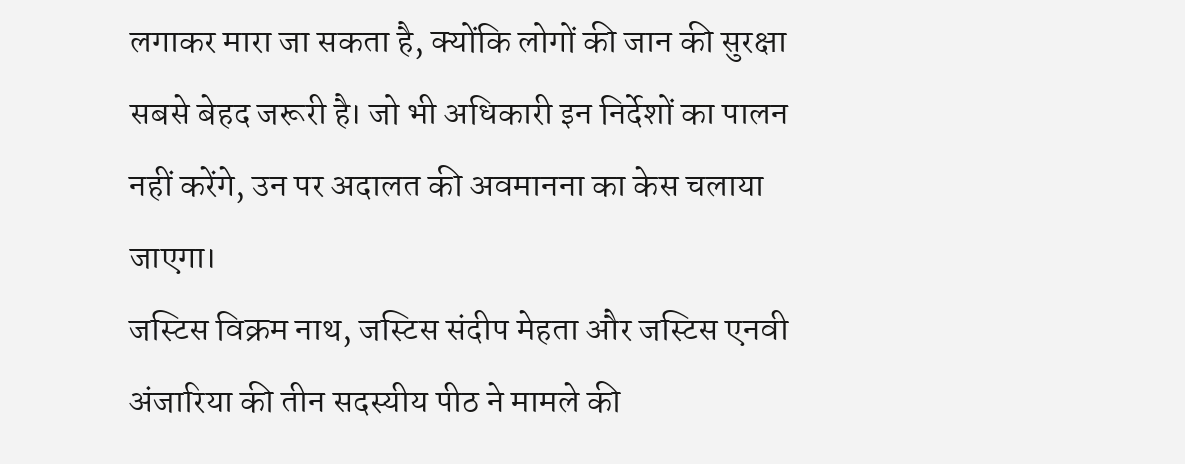लगाकर मारा जा सकता है, क्योंकि लोगों की जान की सुरक्षा सबसे बेहद जरूरी है। जो भी अधिकारी इन निर्देशों का पालन नहीं करेंगे, उन पर अदालत की अवमानना का केस चलाया जाएगा।
जस्टिस विक्रम नाथ, जस्टिस संदीप मेहता और जस्टिस एनवी अंजारिया की तीन सदस्यीय पीठ ने मामले की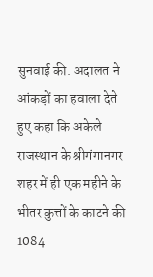सुनवाई की. अदालत ने आंकड़ों का हवाला देते हुए कहा कि अकेले राजस्थान के श्रीगंगानगर शहर में ही एक महीने के भीतर कुत्तों के काटने की 1084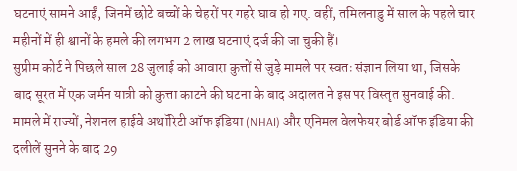घटनाएं सामने आईं, जिनमें छोटे बच्चों के चेहरों पर गहरे घाव हो गए. वहीं, तमिलनाडु में साल के पहले चार महीनों में ही श्वानों के हमले की लगभग 2 लाख घटनाएं दर्ज की जा चुकी हैं।
सुप्रीम कोर्ट ने पिछले साल 28 जुलाई को आवारा कुत्तों से जुड़े मामले पर स्वतः संज्ञान लिया था, जिसके बाद सूरत में एक जर्मन यात्री को कुत्ता काटने की घटना के बाद अदालत ने इस पर विस्तृत सुनवाई की. मामले में राज्यों, नेशनल हाईवे अथॉरिटी ऑफ इंडिया (NHAI) और एनिमल वेलफेयर बोर्ड ऑफ इंडिया की दलीलें सुनने के बाद 29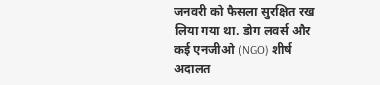जनवरी को फैसला सुरक्षित रख लिया गया था. डोग लवर्स और कई एनजीओ (NGO) शीर्ष अदालत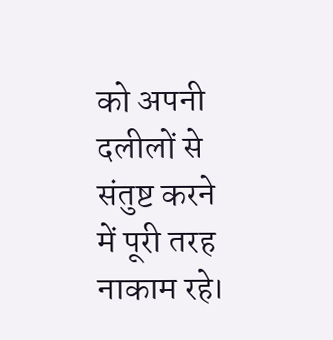को अपनी दलीलों से संतुष्ट करने में पूरी तरह नाकाम रहे।